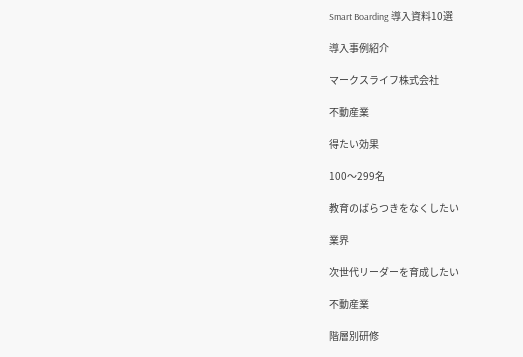Smart Boarding 導入資料10選

導入事例紹介

マークスライフ株式会社

不動産業

得たい効果

100〜299名

教育のばらつきをなくしたい

業界

次世代リーダーを育成したい

不動産業

階層別研修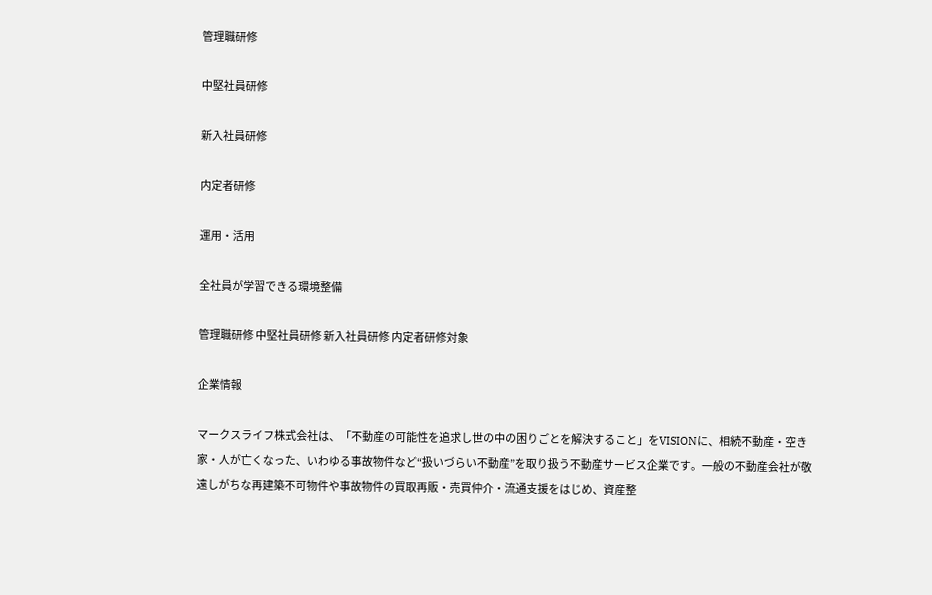管理職研修

中堅社員研修

新入社員研修

内定者研修

運用・活用

全社員が学習できる環境整備

管理職研修 中堅社員研修 新入社員研修 内定者研修対象

企業情報

マークスライフ株式会社は、「不動産の可能性を追求し世の中の困りごとを解決すること」をVISIONに、相続不動産・空き家・人が亡くなった、いわゆる事故物件など“扱いづらい不動産”を取り扱う不動産サービス企業です。一般の不動産会社が敬遠しがちな再建築不可物件や事故物件の買取再販・売買仲介・流通支援をはじめ、資産整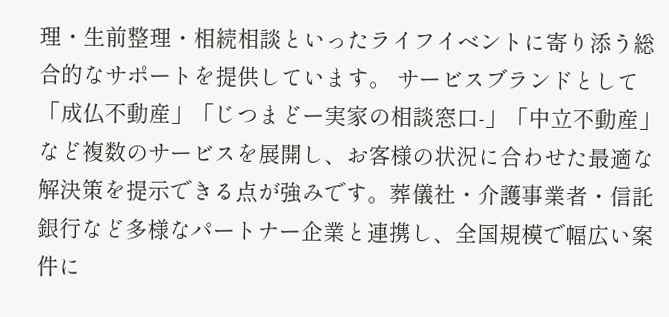理・生前整理・相続相談といったライフイベントに寄り添う総合的なサポートを提供しています。 サービスブランドとして「成仏不動産」「じつまどー実家の相談窓口-」「中立不動産」など複数のサービスを展開し、お客様の状況に合わせた最適な解決策を提示できる点が強みです。葬儀社・介護事業者・信託銀行など多様なパートナー企業と連携し、全国規模で幅広い案件に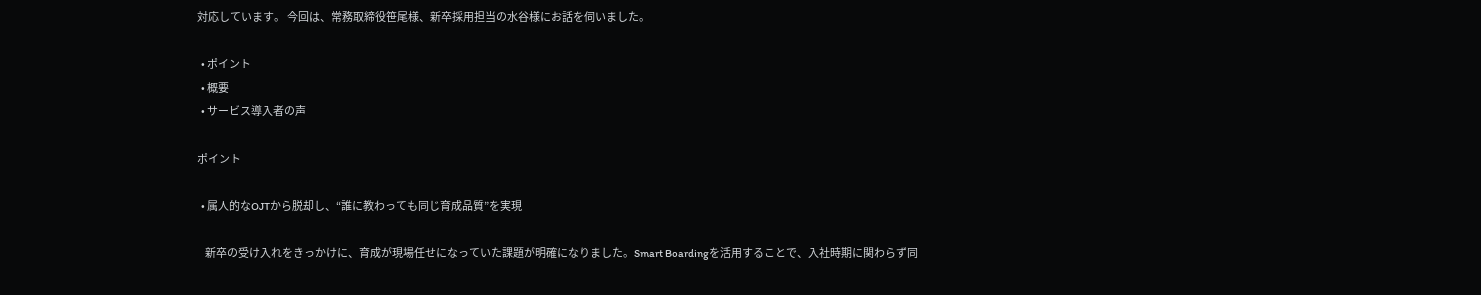対応しています。 今回は、常務取締役笹尾様、新卒採用担当の水谷様にお話を伺いました。

  • ポイント
  • 概要
  • サービス導入者の声

ポイント

  • 属人的なOJTから脱却し、“誰に教わっても同じ育成品質”を実現

    新卒の受け入れをきっかけに、育成が現場任せになっていた課題が明確になりました。Smart Boardingを活用することで、入社時期に関わらず同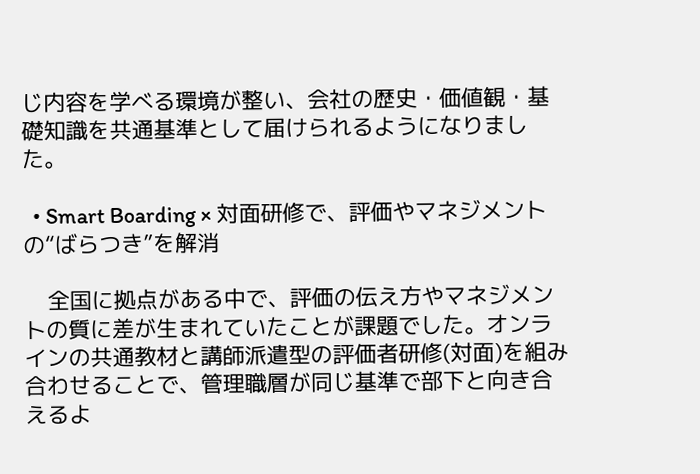じ内容を学べる環境が整い、会社の歴史・価値観・基礎知識を共通基準として届けられるようになりました。

  • Smart Boarding × 対面研修で、評価やマネジメントの“ばらつき”を解消

    全国に拠点がある中で、評価の伝え方やマネジメントの質に差が生まれていたことが課題でした。オンラインの共通教材と講師派遣型の評価者研修(対面)を組み合わせることで、管理職層が同じ基準で部下と向き合えるよ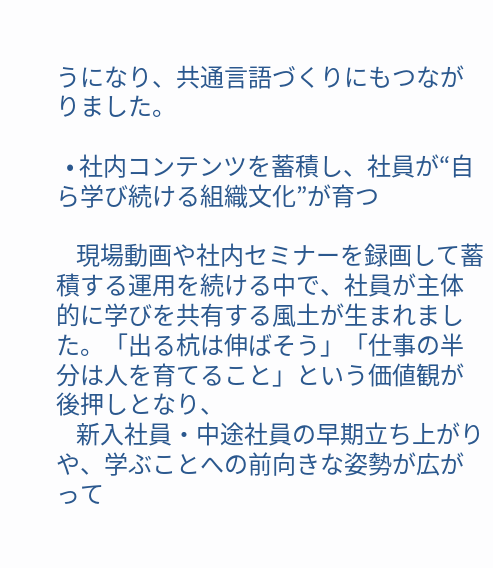うになり、共通言語づくりにもつながりました。

  • 社内コンテンツを蓄積し、社員が“自ら学び続ける組織文化”が育つ

    現場動画や社内セミナーを録画して蓄積する運用を続ける中で、社員が主体的に学びを共有する風土が生まれました。「出る杭は伸ばそう」「仕事の半分は人を育てること」という価値観が後押しとなり、
    新入社員・中途社員の早期立ち上がりや、学ぶことへの前向きな姿勢が広がって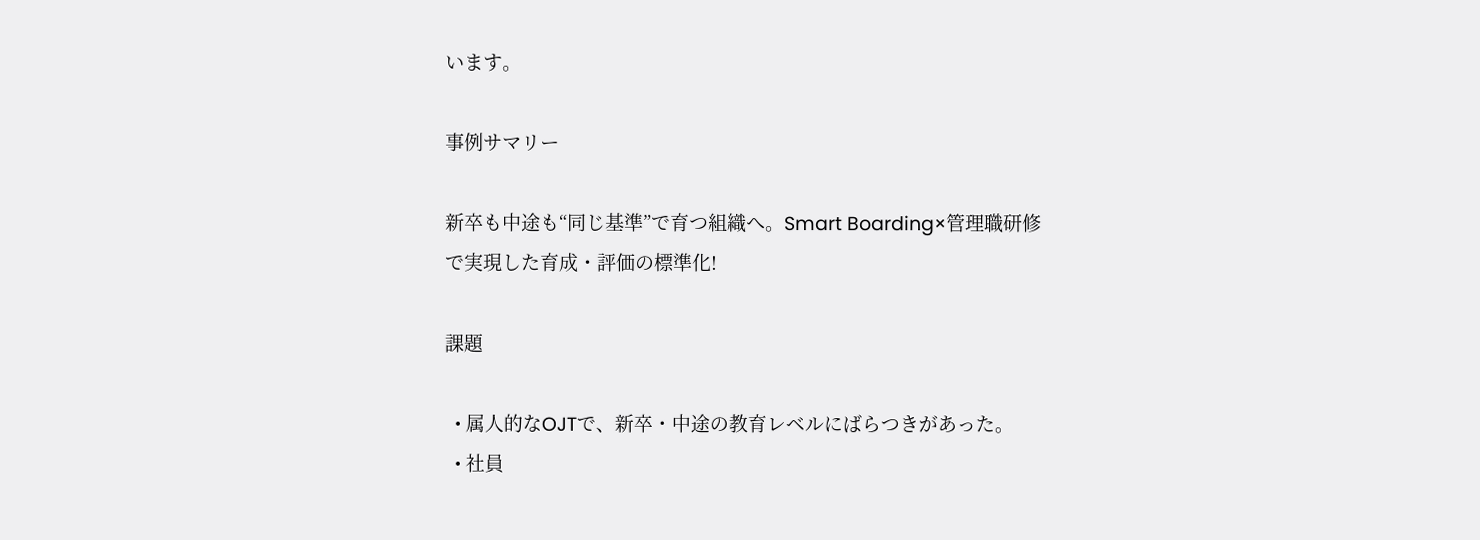います。

事例サマリー

新卒も中途も“同じ基準”で育つ組織へ。Smart Boarding×管理職研修で実現した育成・評価の標準化!

課題

  • 属人的なOJTで、新卒・中途の教育レベルにばらつきがあった。
  • 社員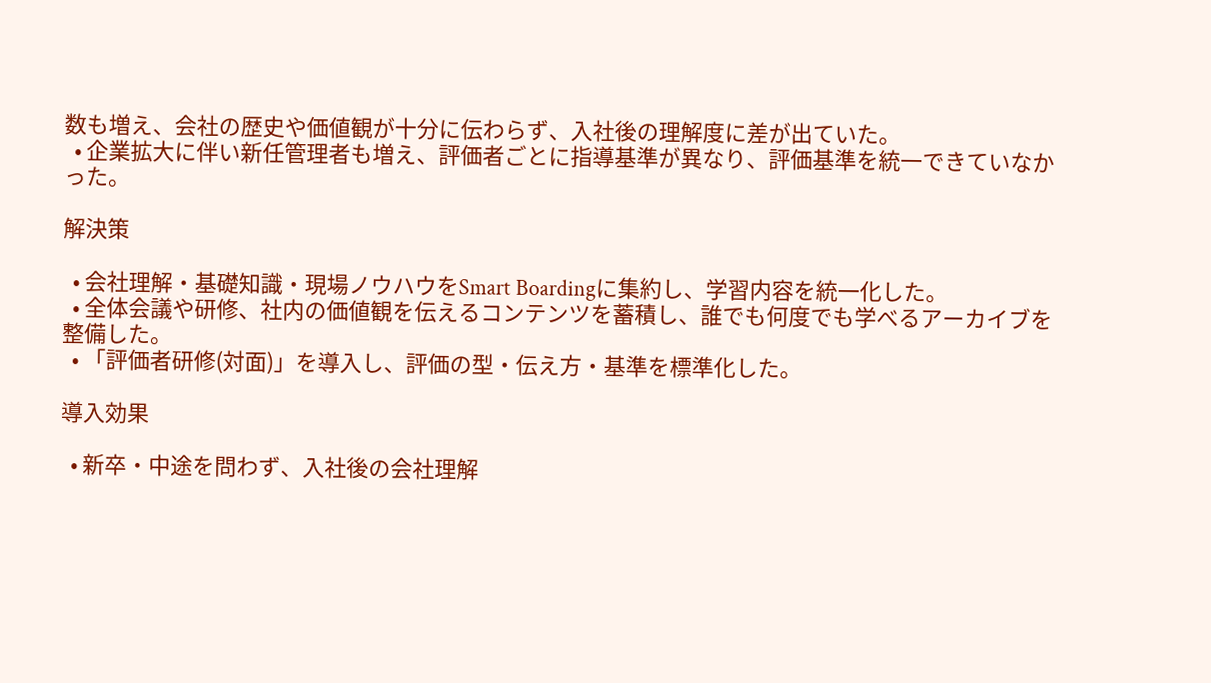数も増え、会社の歴史や価値観が十分に伝わらず、入社後の理解度に差が出ていた。
  • 企業拡大に伴い新任管理者も増え、評価者ごとに指導基準が異なり、評価基準を統一できていなかった。

解決策

  • 会社理解・基礎知識・現場ノウハウをSmart Boardingに集約し、学習内容を統一化した。
  • 全体会議や研修、社内の価値観を伝えるコンテンツを蓄積し、誰でも何度でも学べるアーカイブを整備した。
  • 「評価者研修(対面)」を導入し、評価の型・伝え方・基準を標準化した。

導入効果

  • 新卒・中途を問わず、入社後の会社理解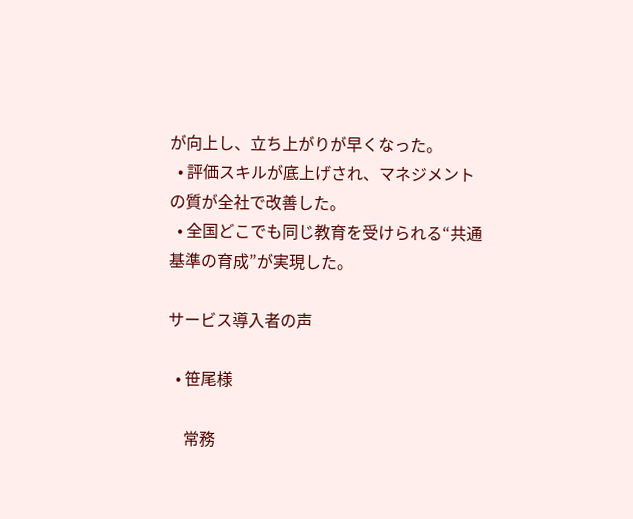が向上し、立ち上がりが早くなった。
  • 評価スキルが底上げされ、マネジメントの質が全社で改善した。
  • 全国どこでも同じ教育を受けられる“共通基準の育成”が実現した。

サービス導入者の声

  • 笹尾様

    常務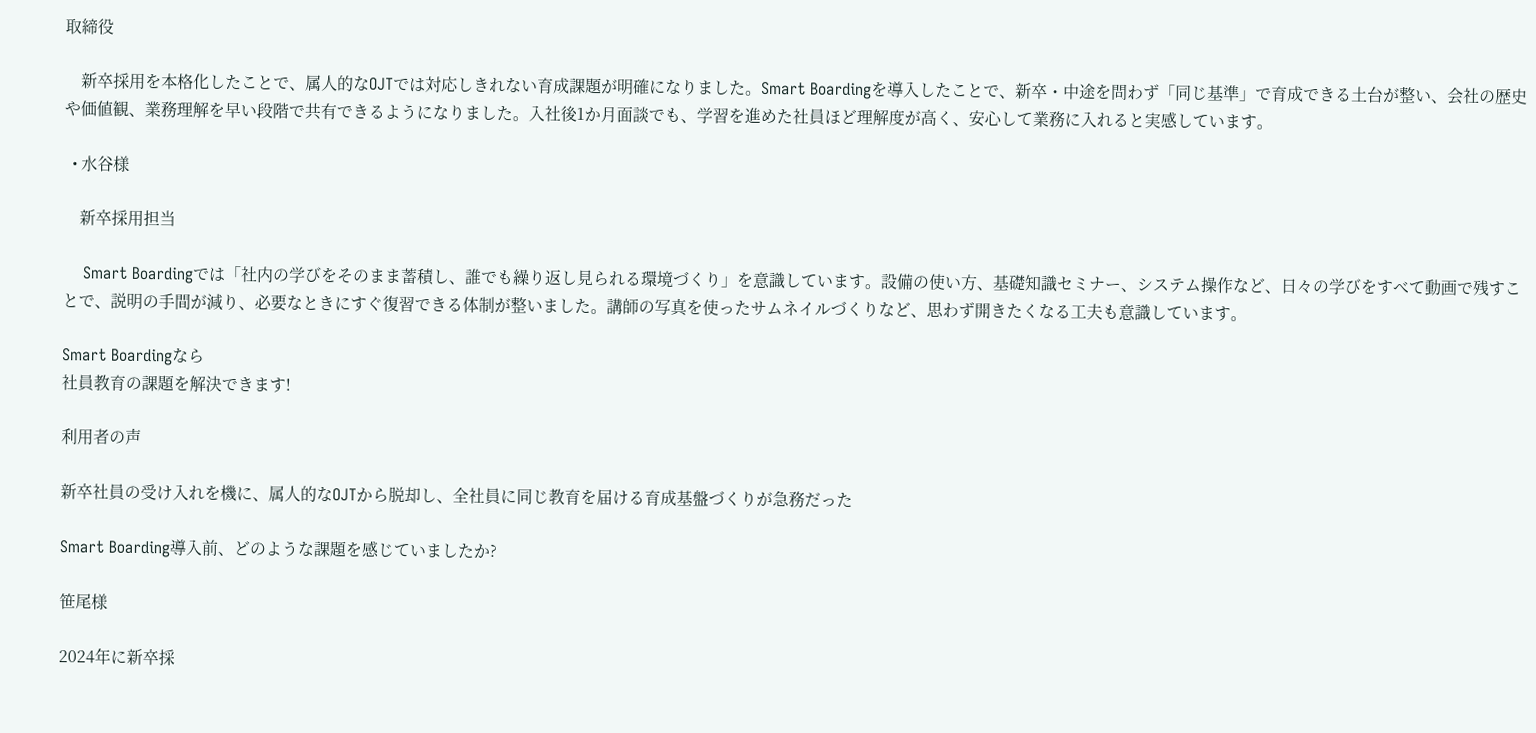取締役

    新卒採用を本格化したことで、属人的なOJTでは対応しきれない育成課題が明確になりました。Smart Boardingを導入したことで、新卒・中途を問わず「同じ基準」で育成できる土台が整い、会社の歴史や価値観、業務理解を早い段階で共有できるようになりました。入社後1か月面談でも、学習を進めた社員ほど理解度が高く、安心して業務に入れると実感しています。

  • 水谷様

    新卒採用担当

    Smart Boardingでは「社内の学びをそのまま蓄積し、誰でも繰り返し見られる環境づくり」を意識しています。設備の使い方、基礎知識セミナー、システム操作など、日々の学びをすべて動画で残すことで、説明の手間が減り、必要なときにすぐ復習できる体制が整いました。講師の写真を使ったサムネイルづくりなど、思わず開きたくなる工夫も意識しています。

Smart Boardingなら
社員教育の課題を解決できます!

利用者の声

新卒社員の受け入れを機に、属人的なOJTから脱却し、全社員に同じ教育を届ける育成基盤づくりが急務だった

Smart Boarding導入前、どのような課題を感じていましたか?

笹尾様

2024年に新卒採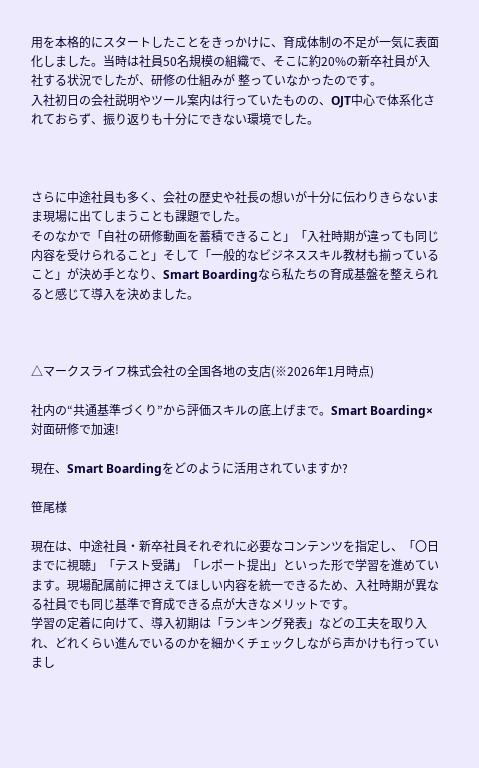用を本格的にスタートしたことをきっかけに、育成体制の不足が一気に表面化しました。当時は社員50名規模の組織で、そこに約20%の新卒社員が入社する状況でしたが、研修の仕組みが 整っていなかったのです。
入社初日の会社説明やツール案内は行っていたものの、OJT中心で体系化されておらず、振り返りも十分にできない環境でした。



さらに中途社員も多く、会社の歴史や社長の想いが十分に伝わりきらないまま現場に出てしまうことも課題でした。
そのなかで「自社の研修動画を蓄積できること」「入社時期が違っても同じ内容を受けられること」そして「一般的なビジネススキル教材も揃っていること」が決め手となり、Smart Boardingなら私たちの育成基盤を整えられると感じて導入を決めました。



△マークスライフ株式会社の全国各地の支店(※2026年1月時点)

社内の“共通基準づくり”から評価スキルの底上げまで。Smart Boarding×対面研修で加速!

現在、Smart Boardingをどのように活用されていますか?

笹尾様

現在は、中途社員・新卒社員それぞれに必要なコンテンツを指定し、「〇日までに視聴」「テスト受講」「レポート提出」といった形で学習を進めています。現場配属前に押さえてほしい内容を統一できるため、入社時期が異なる社員でも同じ基準で育成できる点が大きなメリットです。
学習の定着に向けて、導入初期は「ランキング発表」などの工夫を取り入れ、どれくらい進んでいるのかを細かくチェックしながら声かけも行っていまし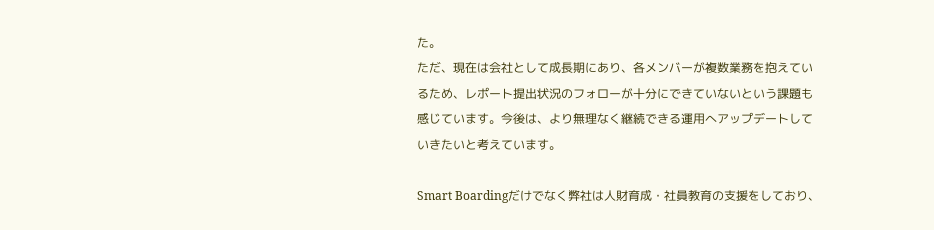た。
ただ、現在は会社として成長期にあり、各メンバーが複数業務を抱えているため、レポート提出状況のフォローが十分にできていないという課題も感じています。今後は、より無理なく継続できる運用へアップデートしていきたいと考えています。

Smart Boardingだけでなく弊社は人財育成・社員教育の支援をしており、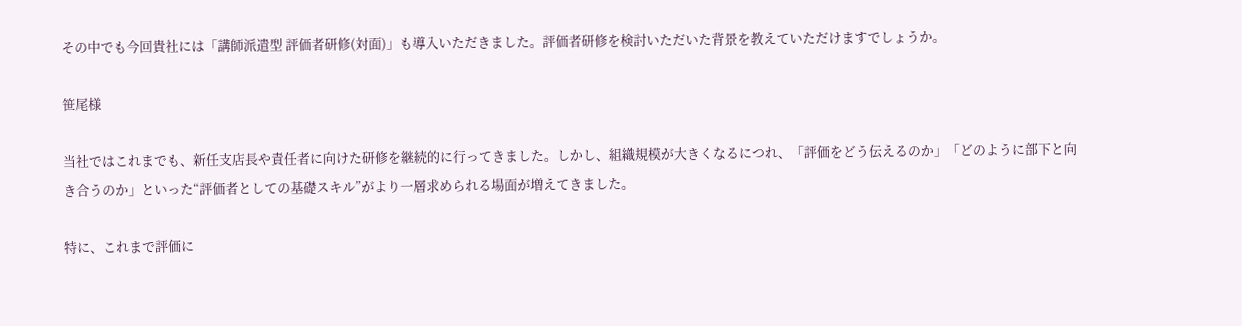その中でも今回貴社には「講師派遣型 評価者研修(対面)」も導入いただきました。評価者研修を検討いただいた背景を教えていただけますでしょうか。

笹尾様

当社ではこれまでも、新任支店長や責任者に向けた研修を継続的に行ってきました。しかし、組織規模が大きくなるにつれ、「評価をどう伝えるのか」「どのように部下と向き合うのか」といった“評価者としての基礎スキル”がより一層求められる場面が増えてきました。

特に、これまで評価に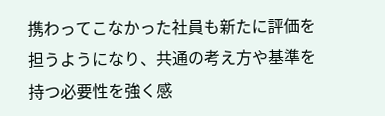携わってこなかった社員も新たに評価を担うようになり、共通の考え方や基準を持つ必要性を強く感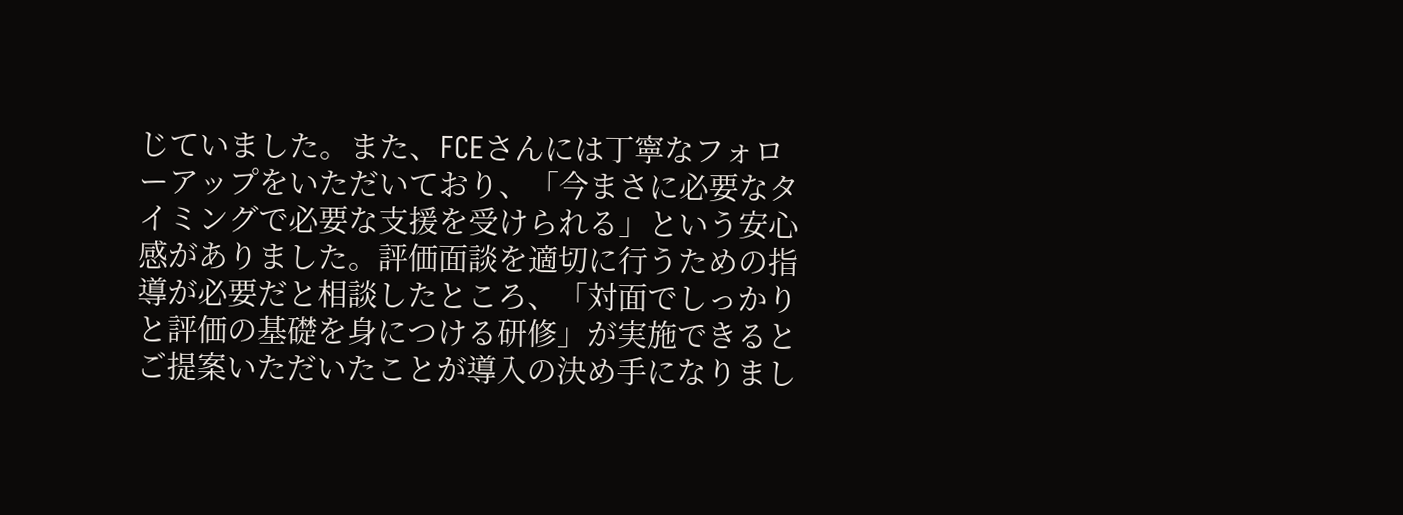じていました。また、FCEさんには丁寧なフォローアップをいただいており、「今まさに必要なタイミングで必要な支援を受けられる」という安心感がありました。評価面談を適切に行うための指導が必要だと相談したところ、「対面でしっかりと評価の基礎を身につける研修」が実施できるとご提案いただいたことが導入の決め手になりまし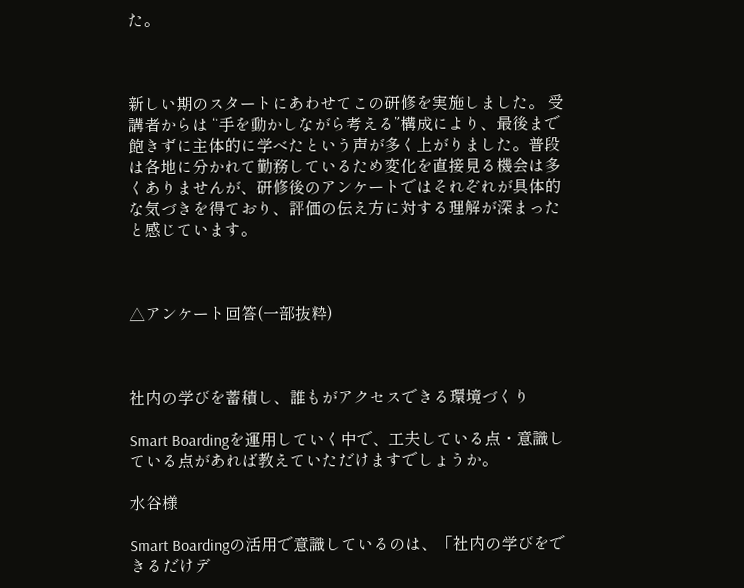た。



新しい期のスタートにあわせてこの研修を実施しました。 受講者からは “手を動かしながら考える”構成により、最後まで飽きずに主体的に学べたという声が多く上がりました。普段は各地に分かれて勤務しているため変化を直接見る機会は多くありませんが、研修後のアンケートではそれぞれが具体的な気づきを得ており、評価の伝え方に対する理解が深まったと感じています。



△アンケート回答(一部抜粋)



社内の学びを蓄積し、誰もがアクセスできる環境づくり

Smart Boardingを運用していく中で、工夫している点・意識している点があれば教えていただけますでしょうか。

水谷様

Smart Boardingの活用で意識しているのは、「社内の学びをできるだけデ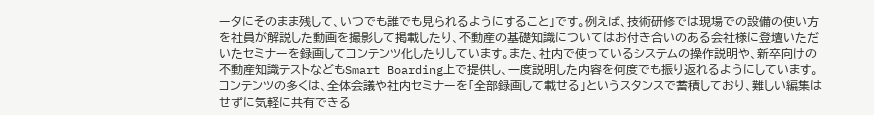ータにそのまま残して、いつでも誰でも見られるようにすること」です。例えば、技術研修では現場での設備の使い方を社員が解説した動画を撮影して掲載したり、不動産の基礎知識についてはお付き合いのある会社様に登壇いただいたセミナーを録画してコンテンツ化したりしています。また、社内で使っているシステムの操作説明や、新卒向けの不動産知識テストなどもSmart Boarding上で提供し、一度説明した内容を何度でも振り返れるようにしています。
コンテンツの多くは、全体会議や社内セミナーを「全部録画して載せる」というスタンスで蓄積しており、難しい編集はせずに気軽に共有できる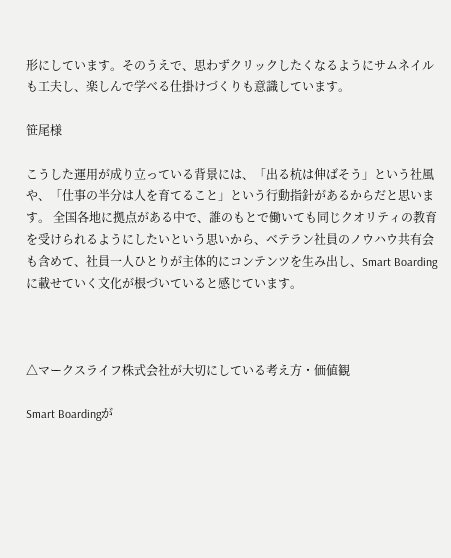形にしています。そのうえで、思わずクリックしたくなるようにサムネイルも工夫し、楽しんで学べる仕掛けづくりも意識しています。

笹尾様

こうした運用が成り立っている背景には、「出る杭は伸ばそう」という社風や、「仕事の半分は人を育てること」という行動指針があるからだと思います。 全国各地に拠点がある中で、誰のもとで働いても同じクオリティの教育を受けられるようにしたいという思いから、ベテラン社員のノウハウ共有会も含めて、社員一人ひとりが主体的にコンテンツを生み出し、Smart Boardingに載せていく文化が根づいていると感じています。



△マークスライフ株式会社が大切にしている考え方・価値観

Smart Boardingが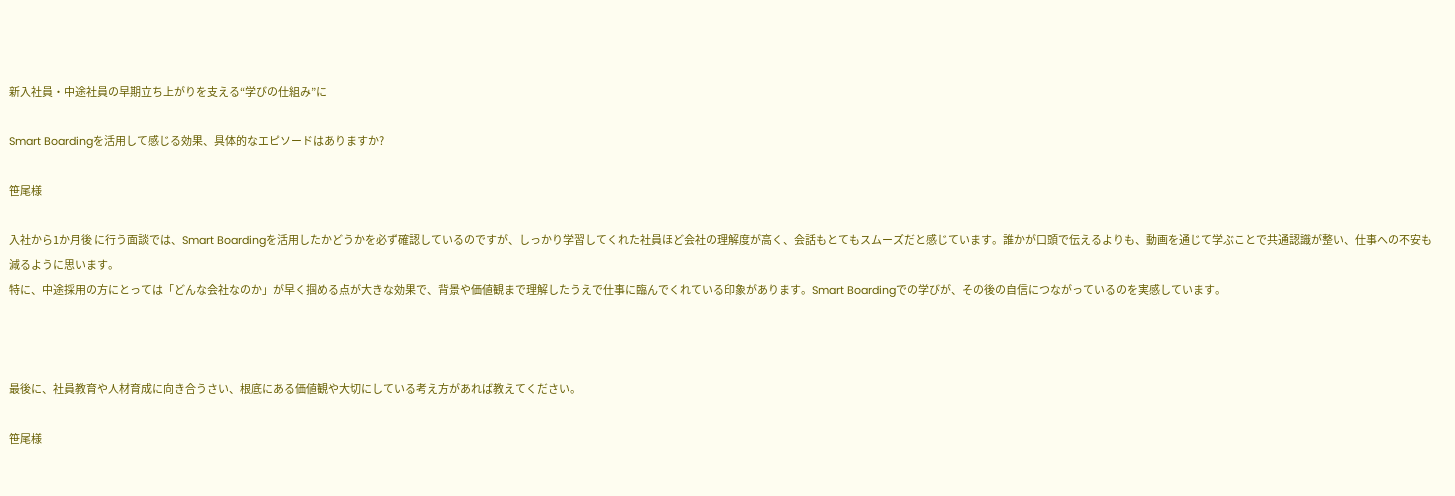新入社員・中途社員の早期立ち上がりを支える“学びの仕組み”に

Smart Boardingを活用して感じる効果、具体的なエピソードはありますか?

笹尾様

入社から1か月後 に行う面談では、Smart Boardingを活用したかどうかを必ず確認しているのですが、しっかり学習してくれた社員ほど会社の理解度が高く、会話もとてもスムーズだと感じています。誰かが口頭で伝えるよりも、動画を通じて学ぶことで共通認識が整い、仕事への不安も減るように思います。
特に、中途採用の方にとっては「どんな会社なのか」が早く掴める点が大きな効果で、背景や価値観まで理解したうえで仕事に臨んでくれている印象があります。Smart Boardingでの学びが、その後の自信につながっているのを実感しています。



最後に、社員教育や人材育成に向き合うさい、根底にある価値観や大切にしている考え方があれば教えてください。

笹尾様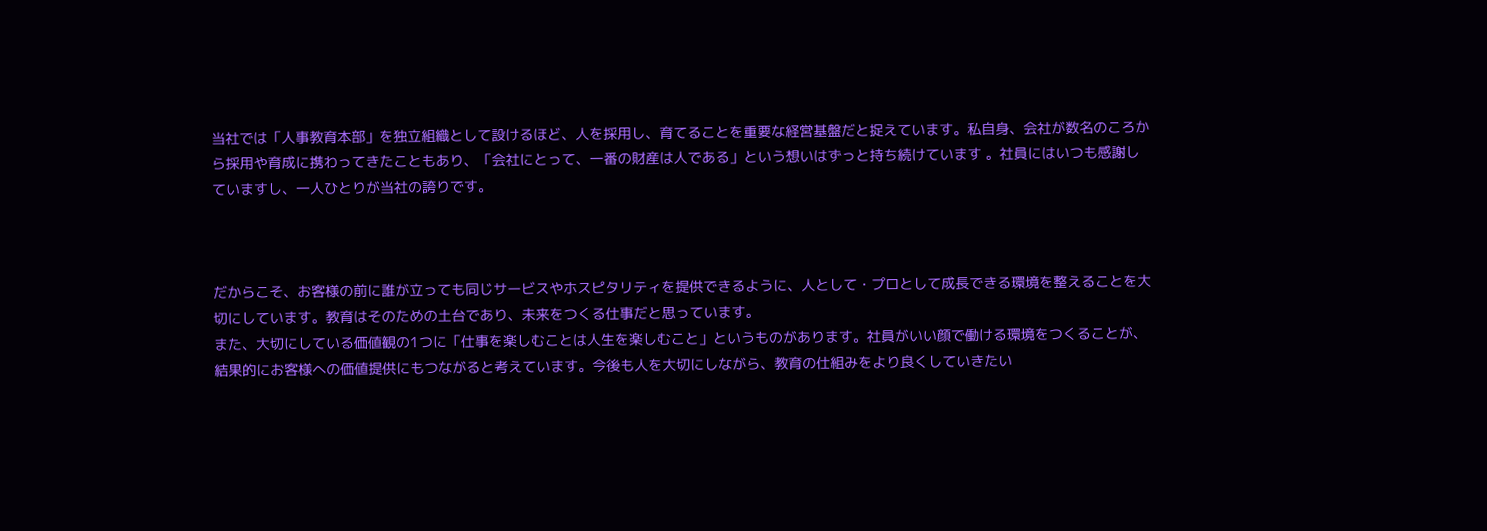当社では「人事教育本部」を独立組織として設けるほど、人を採用し、育てることを重要な経営基盤だと捉えています。私自身、会社が数名のころから採用や育成に携わってきたこともあり、「会社にとって、一番の財産は人である」という想いはずっと持ち続けています 。社員にはいつも感謝していますし、一人ひとりが当社の誇りです。



だからこそ、お客様の前に誰が立っても同じサービスやホスピタリティを提供できるように、人として・プロとして成長できる環境を整えることを大切にしています。教育はそのための土台であり、未来をつくる仕事だと思っています。
また、大切にしている価値観の1つに「仕事を楽しむことは人生を楽しむこと」というものがあります。社員がいい顔で働ける環境をつくることが、結果的にお客様への価値提供にもつながると考えています。今後も人を大切にしながら、教育の仕組みをより良くしていきたい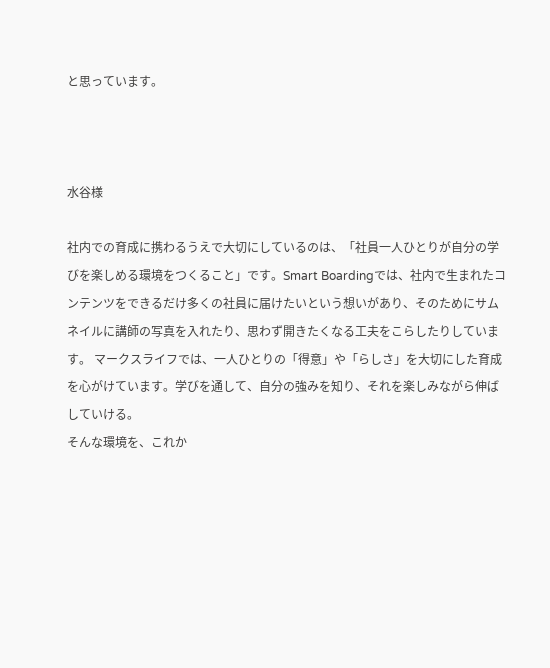と思っています。



水谷様

社内での育成に携わるうえで大切にしているのは、「社員一人ひとりが自分の学びを楽しめる環境をつくること」です。Smart Boardingでは、社内で生まれたコンテンツをできるだけ多くの社員に届けたいという想いがあり、そのためにサムネイルに講師の写真を入れたり、思わず開きたくなる工夫をこらしたりしています。 マークスライフでは、一人ひとりの「得意」や「らしさ」を大切にした育成を心がけています。学びを通して、自分の強みを知り、それを楽しみながら伸ばしていける。
そんな環境を、これか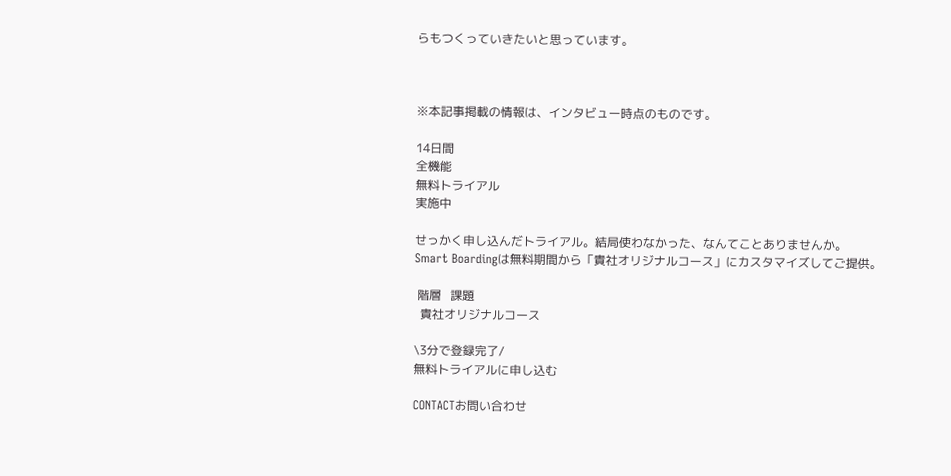らもつくっていきたいと思っています。



※本記事掲載の情報は、インタビュー時点のものです。

14日間
全機能
無料トライアル
実施中

せっかく申し込んだトライアル。結局使わなかった、なんてことありませんか。
Smart Boardingは無料期間から「貴社オリジナルコース」にカスタマイズしてご提供。

 階層   課題
  貴社オリジナルコース

\3分で登録完了/
無料トライアルに申し込む

CONTACTお問い合わせ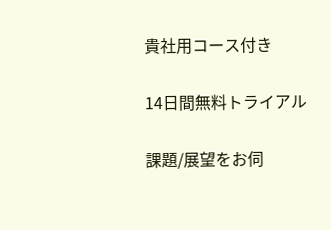貴社用コース付き

14日間無料トライアル

課題/展望をお伺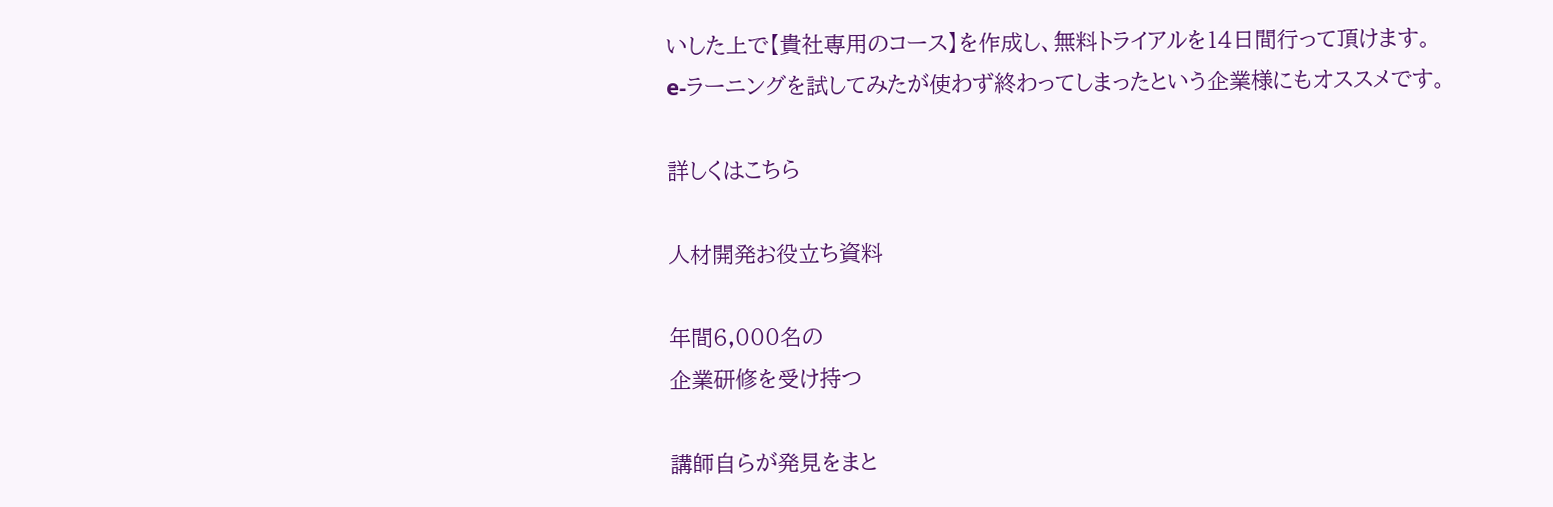いした上で【貴社専用のコース】を作成し、無料トライアルを14日間行って頂けます。
e-ラーニングを試してみたが使わず終わってしまったという企業様にもオススメです。

詳しくはこちら

人材開発お役立ち資料

年間6,000名の
企業研修を受け持つ

講師自らが発見をまと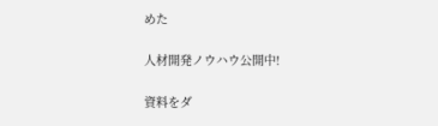めた

人材開発ノウハウ公開中!

資料をダ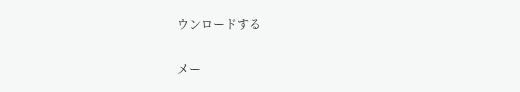ウンロードする

メー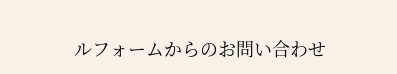ルフォームからのお問い合わせ